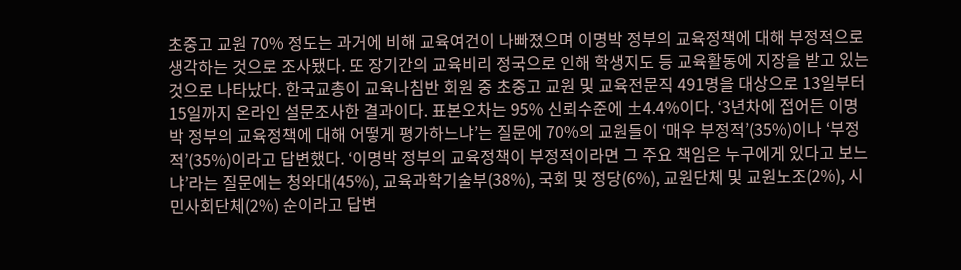초중고 교원 70% 정도는 과거에 비해 교육여건이 나빠졌으며 이명박 정부의 교육정책에 대해 부정적으로 생각하는 것으로 조사됐다. 또 장기간의 교육비리 정국으로 인해 학생지도 등 교육활동에 지장을 받고 있는 것으로 나타났다. 한국교총이 교육나침반 회원 중 초중고 교원 및 교육전문직 491명을 대상으로 13일부터 15일까지 온라인 설문조사한 결과이다. 표본오차는 95% 신뢰수준에 ±4.4%이다. ‘3년차에 접어든 이명박 정부의 교육정책에 대해 어떻게 평가하느냐’는 질문에 70%의 교원들이 ‘매우 부정적’(35%)이나 ‘부정적’(35%)이라고 답변했다. ‘이명박 정부의 교육정책이 부정적이라면 그 주요 책임은 누구에게 있다고 보느냐’라는 질문에는 청와대(45%), 교육과학기술부(38%), 국회 및 정당(6%), 교원단체 및 교원노조(2%), 시민사회단체(2%) 순이라고 답변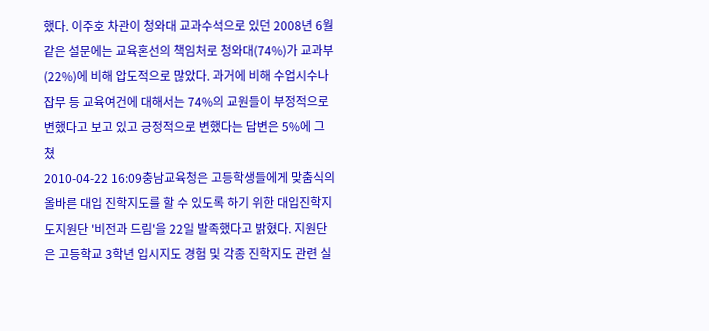했다. 이주호 차관이 청와대 교과수석으로 있던 2008년 6월 같은 설문에는 교육혼선의 책임처로 청와대(74%)가 교과부(22%)에 비해 압도적으로 많았다. 과거에 비해 수업시수나 잡무 등 교육여건에 대해서는 74%의 교원들이 부정적으로 변했다고 보고 있고 긍정적으로 변했다는 답변은 5%에 그쳤
2010-04-22 16:09충남교육청은 고등학생들에게 맞춤식의 올바른 대입 진학지도를 할 수 있도록 하기 위한 대입진학지도지원단 '비전과 드림'을 22일 발족했다고 밝혔다. 지원단은 고등학교 3학년 입시지도 경험 및 각종 진학지도 관련 실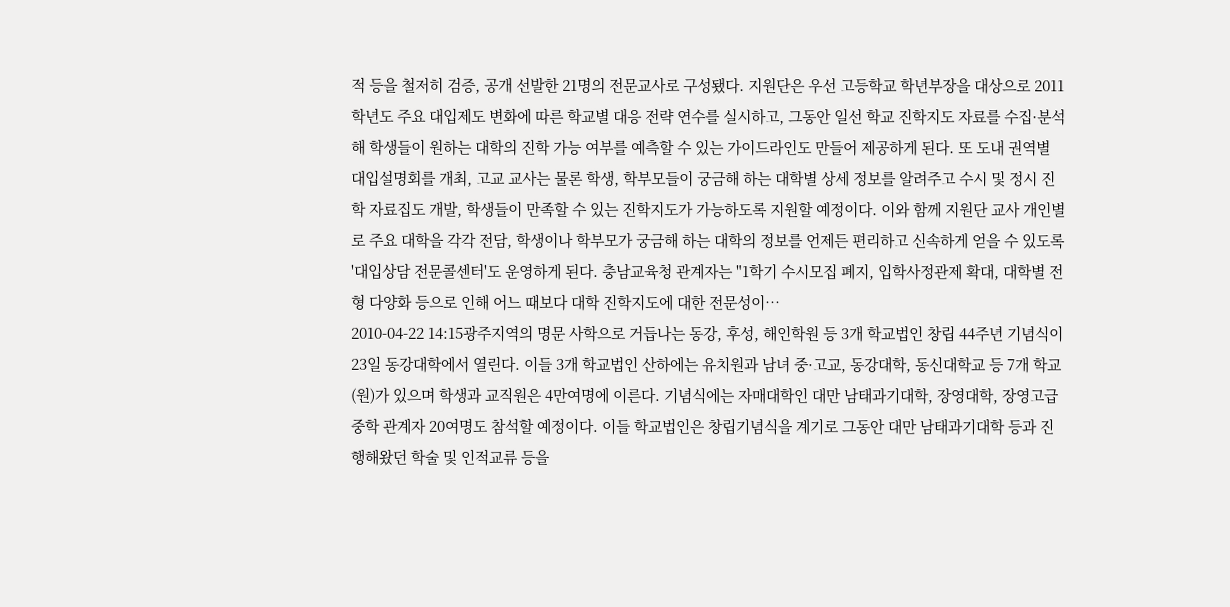적 등을 철저히 검증, 공개 선발한 21명의 전문교사로 구성됐다. 지원단은 우선 고등학교 학년부장을 대상으로 2011학년도 주요 대입제도 변화에 따른 학교별 대응 전략 연수를 실시하고, 그동안 일선 학교 진학지도 자료를 수집·분석해 학생들이 원하는 대학의 진학 가능 여부를 예측할 수 있는 가이드라인도 만들어 제공하게 된다. 또 도내 권역별 대입설명회를 개최, 고교 교사는 물론 학생, 학부모들이 궁금해 하는 대학별 상세 정보를 알려주고 수시 및 정시 진학 자료집도 개발, 학생들이 만족할 수 있는 진학지도가 가능하도록 지원할 예정이다. 이와 함께 지원단 교사 개인별로 주요 대학을 각각 전담, 학생이나 학부모가 궁금해 하는 대학의 정보를 언제든 편리하고 신속하게 얻을 수 있도록 '대입상담 전문콜센터'도 운영하게 된다. 충남교육청 관계자는 "1학기 수시모집 폐지, 입학사정관제 확대, 대학별 전형 다양화 등으로 인해 어느 때보다 대학 진학지도에 대한 전문성이…
2010-04-22 14:15광주지역의 명문 사학으로 거듭나는 동강, 후성, 해인학원 등 3개 학교법인 창립 44주년 기념식이 23일 동강대학에서 열린다. 이들 3개 학교법인 산하에는 유치원과 남녀 중·고교, 동강대학, 동신대학교 등 7개 학교(원)가 있으며 학생과 교직원은 4만여명에 이른다. 기념식에는 자매대학인 대만 남태과기대학, 장영대학, 장영고급중학 관계자 20여명도 참석할 예정이다. 이들 학교법인은 창립기념식을 계기로 그동안 대만 남태과기대학 등과 진행해왔던 학술 및 인적교류 등을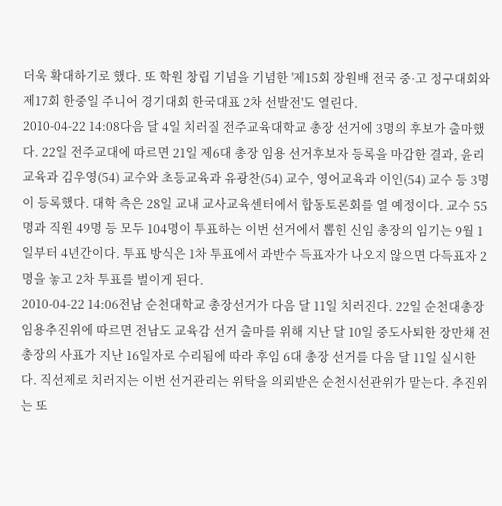더욱 확대하기로 했다. 또 학원 창립 기념을 기념한 '제15회 장원배 전국 중·고 정구대회와 제17회 한중일 주니어 경기대회 한국대표 2차 선발전'도 열린다.
2010-04-22 14:08다음 달 4일 치러질 전주교육대학교 총장 선거에 3명의 후보가 출마했다. 22일 전주교대에 따르면 21일 제6대 총장 임용 선거후보자 등록을 마감한 결과, 윤리교육과 김우영(54) 교수와 초등교육과 유광찬(54) 교수, 영어교육과 이인(54) 교수 등 3명이 등록했다. 대학 측은 28일 교내 교사교육센터에서 합동토론회를 열 예정이다. 교수 55명과 직원 49명 등 모두 104명이 투표하는 이번 선거에서 뽑힌 신임 총장의 임기는 9월 1일부터 4년간이다. 투표 방식은 1차 투표에서 과반수 득표자가 나오지 않으면 다득표자 2명을 놓고 2차 투표를 벌이게 된다.
2010-04-22 14:06전남 순천대학교 총장선거가 다음 달 11일 치러진다. 22일 순천대총장임용추진위에 따르면 전남도 교육감 선거 출마를 위해 지난 달 10일 중도사퇴한 장만채 전 총장의 사표가 지난 16일자로 수리됨에 따라 후임 6대 총장 선거를 다음 달 11일 실시한다. 직선제로 치러지는 이번 선거관리는 위탁을 의뢰받은 순천시선관위가 맡는다. 추진위는 또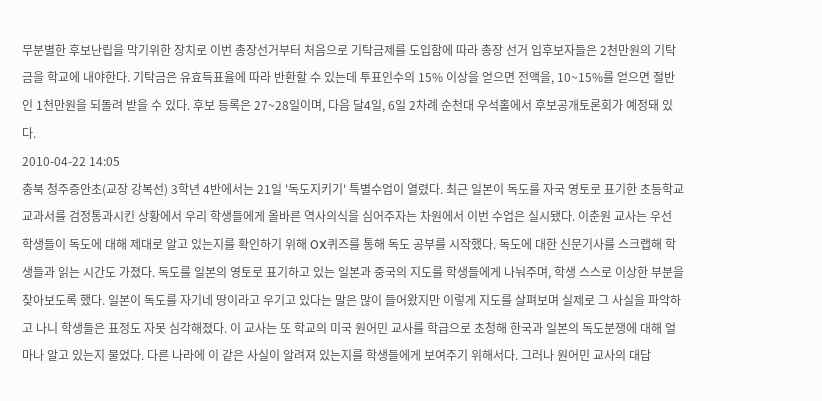무분별한 후보난립을 막기위한 장치로 이번 총장선거부터 처음으로 기탁금제를 도입함에 따라 총장 선거 입후보자들은 2천만원의 기탁금을 학교에 내야한다. 기탁금은 유효득표율에 따라 반환할 수 있는데 투표인수의 15% 이상을 얻으면 전액을, 10~15%를 얻으면 절반인 1천만원을 되돌려 받을 수 있다. 후보 등록은 27~28일이며, 다음 달4일, 6일 2차례 순천대 우석홀에서 후보공개토론회가 예정돼 있다.
2010-04-22 14:05
충북 청주증안초(교장 강복선) 3학년 4반에서는 21일 '독도지키기' 특별수업이 열렸다. 최근 일본이 독도를 자국 영토로 표기한 초등학교 교과서를 검정통과시킨 상황에서 우리 학생들에게 올바른 역사의식을 심어주자는 차원에서 이번 수업은 실시됐다. 이춘원 교사는 우선 학생들이 독도에 대해 제대로 알고 있는지를 확인하기 위해 OX퀴즈를 통해 독도 공부를 시작했다. 독도에 대한 신문기사를 스크랩해 학생들과 읽는 시간도 가졌다. 독도를 일본의 영토로 표기하고 있는 일본과 중국의 지도를 학생들에게 나눠주며, 학생 스스로 이상한 부분을 찾아보도록 했다. 일본이 독도를 자기네 땅이라고 우기고 있다는 말은 많이 들어왔지만 이렇게 지도를 살펴보며 실제로 그 사실을 파악하고 나니 학생들은 표정도 자못 심각해졌다. 이 교사는 또 학교의 미국 원어민 교사를 학급으로 초청해 한국과 일본의 독도분쟁에 대해 얼마나 알고 있는지 물었다. 다른 나라에 이 같은 사실이 알려져 있는지를 학생들에게 보여주기 위해서다. 그러나 원어민 교사의 대답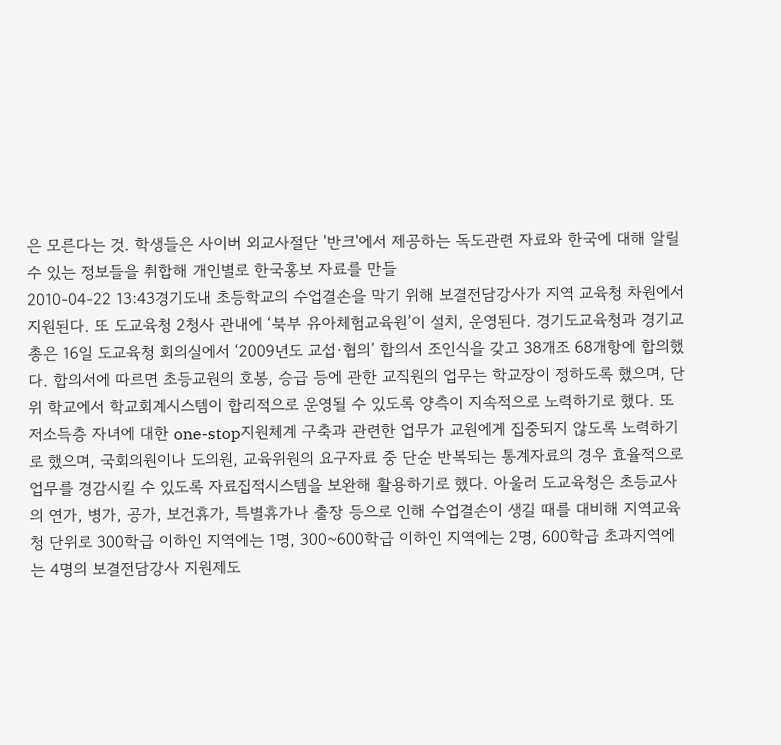은 모른다는 것. 학생들은 사이버 외교사절단 '반크'에서 제공하는 독도관련 자료와 한국에 대해 알릴 수 있는 정보들을 취합해 개인별로 한국홍보 자료를 만들
2010-04-22 13:43경기도내 초등학교의 수업결손을 막기 위해 보결전담강사가 지역 교육청 차원에서 지원된다. 또 도교육청 2청사 관내에 ‘북부 유아체험교육원’이 설치, 운영된다. 경기도교육청과 경기교총은 16일 도교육청 회의실에서 ‘2009년도 교섭·협의’ 합의서 조인식을 갖고 38개조 68개항에 합의했다. 합의서에 따르면 초등교원의 호봉, 승급 등에 관한 교직원의 업무는 학교장이 정하도록 했으며, 단위 학교에서 학교회계시스템이 합리적으로 운영될 수 있도록 양측이 지속적으로 노력하기로 했다. 또 저소득층 자녀에 대한 one-stop지원체계 구축과 관련한 업무가 교원에게 집중되지 않도록 노력하기로 했으며, 국회의원이나 도의원, 교육위원의 요구자료 중 단순 반복되는 통계자료의 경우 효율적으로 업무를 경감시킬 수 있도록 자료집적시스템을 보완해 활용하기로 했다. 아울러 도교육청은 초등교사의 연가, 병가, 공가, 보건휴가, 특별휴가나 출장 등으로 인해 수업결손이 생길 때를 대비해 지역교육청 단위로 300학급 이하인 지역에는 1명, 300~600학급 이하인 지역에는 2명, 600학급 초과지역에는 4명의 보결전담강사 지원제도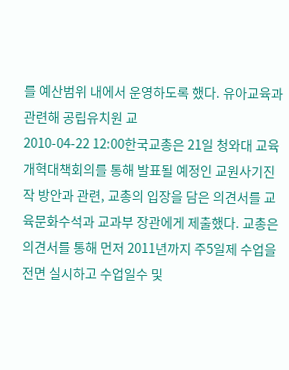를 예산범위 내에서 운영하도록 했다. 유아교육과 관련해 공립유치원 교
2010-04-22 12:00한국교총은 21일 청와대 교육개혁대책회의를 통해 발표될 예정인 교원사기진작 방안과 관련, 교총의 입장을 담은 의견서를 교육문화수석과 교과부 장관에게 제출했다. 교총은 의견서를 통해 먼저 2011년까지 주5일제 수업을 전면 실시하고 수업일수 및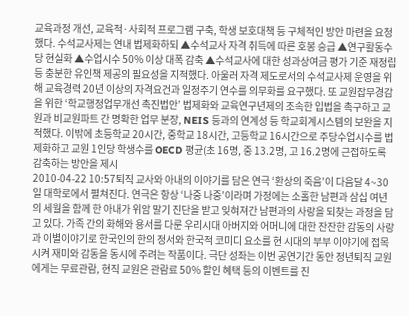교육과정 개선, 교육적·사회적 프로그램 구축, 학생 보호대책 등 구체적인 방안 마련을 요청했다. 수석교사제는 연내 법제화하되 ▲수석교사 자격 취득에 따른 호봉 승급 ▲연구활동수당 현실화 ▲수업시수 50% 이상 대폭 감축 ▲수석교사에 대한 성과상여금 평가 기준 재정립 등 충분한 유인책 제공의 필요성을 지적했다. 아울러 자격 제도로서의 수석교사제 운영을 위해 교육경력 20년 이상의 자격요건과 일정주기 연수를 의무화를 요구했다. 또 교원잡무경감을 위한 ‘학교행정업무개선 촉진법안’ 법제화와 교육연구년제의 조속한 입법을 촉구하고 교원과 비교원파트 간 명확한 업무 분장, NEIS 등과의 연계성 등 학교회계시스템의 보완을 지적했다. 이밖에 초등학교 20시간, 중학교 18시간, 고등학교 16시간으로 주당수업시수를 법제화하고 교원 1인당 학생수를 OECD 평균(초 16명, 중 13.2명, 고 16.2명에 근접하도록 감축하는 방안을 제시
2010-04-22 10:57퇴직 교사와 아내의 이야기를 담은 연극 ‘환상의 죽음’이 다음달 4~30일 대학로에서 펼쳐진다. 연극은 항상 ‘나중 나중’이라며 가정에는 소홀한 남편과 삼십 여년의 세월을 함께 한 아내가 위암 말기 진단을 받고 잊혀져간 남편과의 사랑을 되찾는 과정을 담고 있다. 가족 간의 화해와 용서를 다룬 우리시대 아버지와 어머니에 대한 잔잔한 감동의 사랑과 이별이야기로 한국인의 한의 정서와 한국적 코미디 요소를 현 시대의 부부 이야기에 접목시켜 재미와 감동을 동시에 주려는 작품이다. 극단 성좌는 이번 공연기간 동안 정년퇴직 교원에게는 무료관람, 현직 교원은 관람료 50% 할인 혜택 등의 이벤트를 진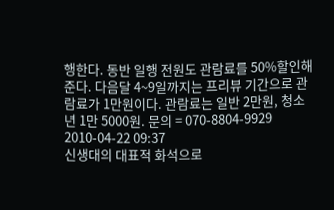행한다. 동반 일행 전원도 관람료를 50%할인해준다. 다음달 4~9일까지는 프리뷰 기간으로 관람료가 1만원이다. 관람료는 일반 2만원, 청소년 1만 5000원. 문의 = 070-8804-9929
2010-04-22 09:37
신생대의 대표적 화석으로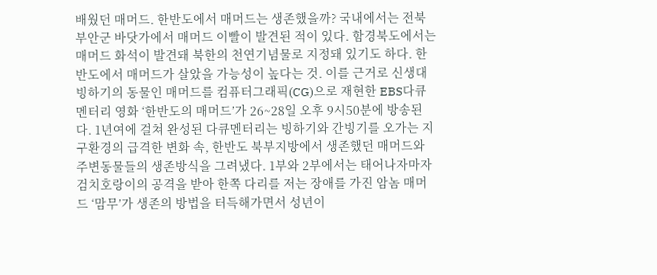배웠던 매머드. 한반도에서 매머드는 생존했을까? 국내에서는 전북 부안군 바닷가에서 매머드 이빨이 발견된 적이 있다. 함경북도에서는 매머드 화석이 발견돼 북한의 천연기념물로 지정돼 있기도 하다. 한반도에서 매머드가 살았을 가능성이 높다는 것. 이를 근거로 신생대 빙하기의 동물인 매머드를 컴퓨터그래픽(CG)으로 재현한 EBS다큐멘터리 영화 ‘한반도의 매머드’가 26~28일 오후 9시50분에 방송된다. 1년여에 걸쳐 완성된 다큐멘터리는 빙하기와 간빙기를 오가는 지구환경의 급격한 변화 속, 한반도 북부지방에서 생존했던 매머드와 주변동물들의 생존방식을 그려냈다. 1부와 2부에서는 태어나자마자 검치호랑이의 공격을 받아 한쪽 다리를 저는 장애를 가진 암놈 매머드 ‘맘무’가 생존의 방법을 터득해가면서 성년이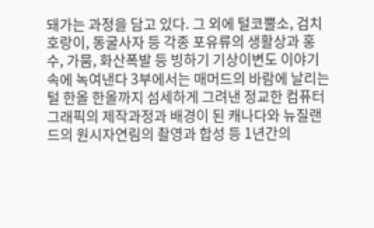돼가는 과정을 담고 있다. 그 외에 털코뿔소, 검치호랑이, 동굴사자 등 각종 포유류의 생활상과 홍수, 가뭄, 화산폭발 등 빙하기 기상이변도 이야기 속에 녹여낸다 3부에서는 매머드의 바람에 날리는 털 한올 한올까지 섬세하게 그려낸 정교한 컴퓨터 그래픽의 제작과정과 배경이 된 캐나다와 뉴질랜드의 원시자연림의 촬영과 합성 등 1년간의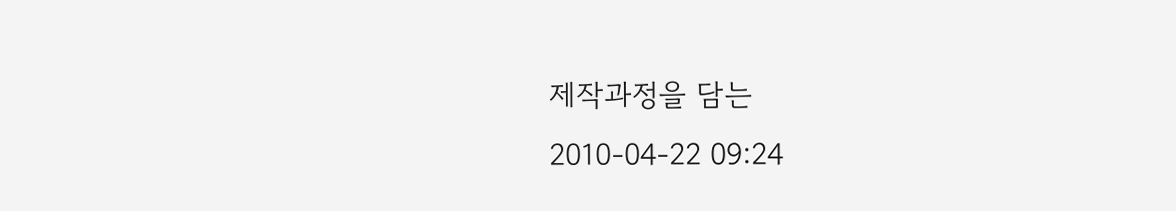제작과정을 담는
2010-04-22 09:24